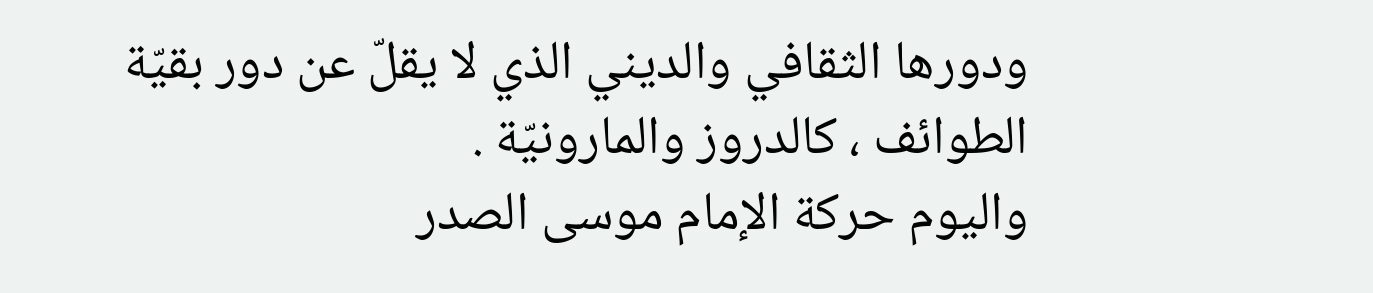ودورها الثقافي والديني الذي لا يقلّ عن دور بقيّة الطوائف ، كالدروز والمارونيّة .
واليوم حركة الإمام موسى الصدر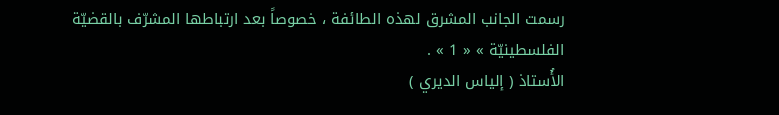رسمت الجانب المشرق لهذه الطائفة ، خصوصاً بعد ارتباطها المشرّف بالقضيّة الفلسطينيّة » « 1 » .
الأُستاذ ( إلياس الديري )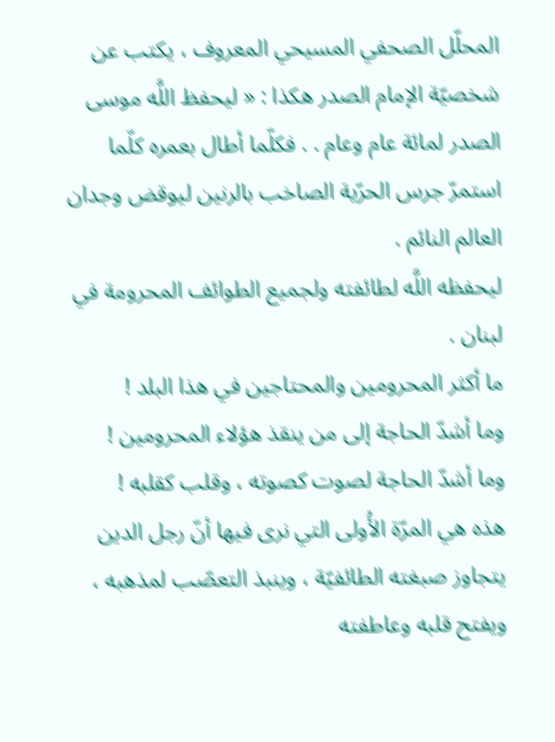المحلّل الصحفي المسيحي المعروف ، يكتب عن شخصيّة الإمام الصدر هكذا : « ليحفظ اللَّه موسى الصدر لمائة عام وعام . . فكلّما أطال بعمره كلّما استمرّ جرس الحرّية الصاخب بالرنين ليوقض وجدان العالم النائم .
ليحفظه اللَّه لطائفته ولجميع الطوائف المحرومة في لبنان .
ما أكثر المحرومين والمحتاجين في هذا البلد !
وما أشدّ الحاجة إلى من ينقذ هؤلاء المحرومين !
وما أشدّ الحاجة لصوت كصوته ، وقلب كقلبه !
هذه هي المرّة الأُولى التي نرى فيها أنّ رجل الدين يتجاوز صبغته الطائفيّة ، وينبذ التعصّب لمذهبه ، ويفتح قلبه وعاطفته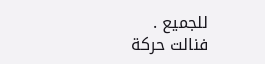للجميع .
فنالت حركة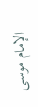الإمام موسى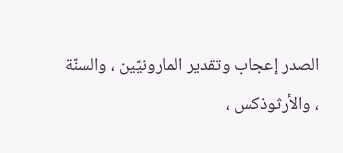الصدر إعجاب وتقدير المارونيّين ، والسنّة ، والأرثوذكس ،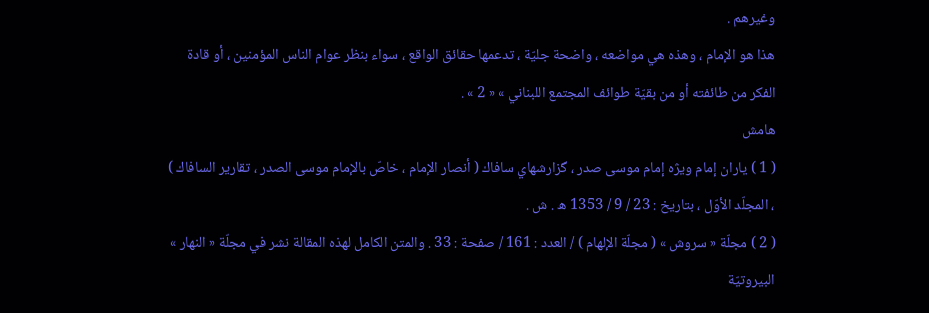وغيرهم .
هذا هو الإمام ، وهذه هي مواضعه ، واضحة جليّة ، تدعمها حقائق الواقع ، سواء بنظر عوام الناس المؤمنين ، أو قادة الفكر من طائفته أو من بقيّة طوائف المجتمع اللبناني » « 2 » .
هامش
( 1 ) ياران إمام ويژه إمام موسى صدر ، گزارشهاي سافاك ( أنصار الإمام ، خاصّ بالإمام موسى الصدر ، تقارير السافاك ) ، المجلّد الأوّل ، بتاريخ : 23 / 9 / 1353 ه . ش .
( 2 ) مجلّة « سروش » ( مجلّة الإلهام ) / العدد : 161 / صفحة : 33 . والمتن الكامل لهذه المقالة نشر في مجلّة « النهار » البيروتيّة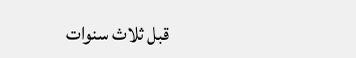قبل ثلاث سنوات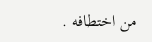من اختطافه .